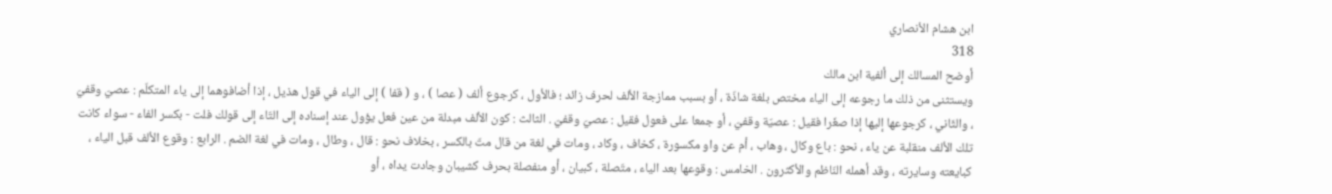ابن هشام الأنصاري
318
أوضح المسالك إلى ألفية ابن مالك
ويستثنى من ذلك ما رجوعه إلى الياء مختص بلغة شاذّة ، أو بسبب ممازجة الألف لحرف زائد ؛ فالأول ، كرجوع ألف ( عصا ) ، و ( قفا ) إلى الياء في قول هذيل ، إذا أضافوهما إلى ياء المتكلّم : عصيّ وقفيّ ، والثّاني ، كرجوعها إليها إذا صغّرا فقيل : عصيّة وقفيّ ، أو جمعا على فعول فقيل : عصيّ وقفيّ . الثالث : كون الألف مبدلة من عين فعل يؤول عند إسناده إلى التّاء إلى قولك فلت - بكسر الفاء - سواء كانت تلك الألف منقلبة عن ياء ، نحو : باع وكال ، وهاب ، أم عن واو مكسورة ، كخاف ، وكاد ، ومات في لغة من قال متّ بالكسر ، بخلاف نحو : قال ، وطال ، ومات في لغة الضم . الرابع : وقوع الألف قبل الياء ، كبايعته وسايرته ، وقد أهمله النّاظم والأكثرون . الخامس : وقوعها بعد الياء ، متّصلة ، كبيان ، أو منفصلة بحرف كشيبان وجادت يداه ، أو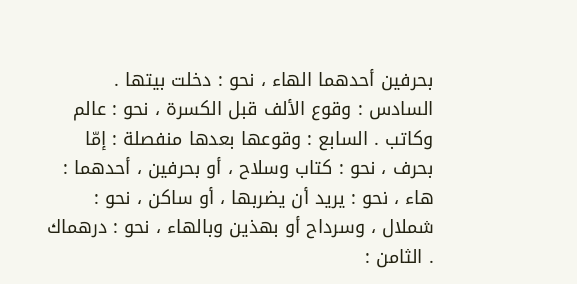بحرفين أحدهما الهاء ، نحو : دخلت بيتها . السادس : وقوع الألف قبل الكسرة ، نحو : عالم وكاتب . السابع : وقوعها بعدها منفصلة : إمّا بحرف ، نحو : كتاب وسلاح ، أو بحرفين ، أحدهما : هاء ، نحو : يريد أن يضربها ، أو ساكن ، نحو : شملال ، وسرداح أو بهذين وبالهاء ، نحو : درهماك . الثامن :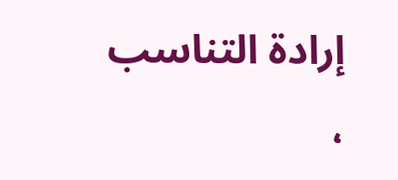إرادة التناسب ،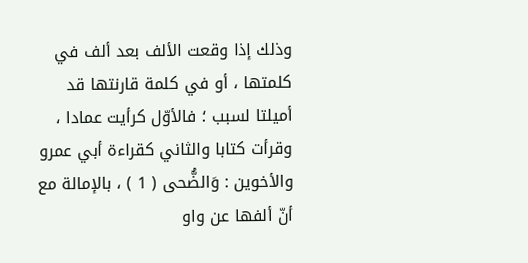وذلك إذا وقعت الألف بعد ألف في كلمتها ، أو في كلمة قارنتها قد أميلتا لسبب ؛ فالأوّل كرأيت عمادا ، وقرأت كتابا والثاني كقراءة أبي عمرو والأخوين : وَالضُّحى ( 1 ) ، بالإمالة مع أنّ ألفها عن واو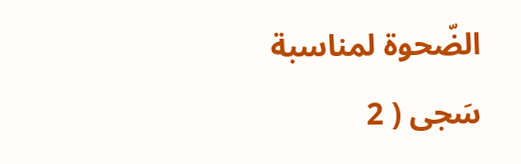الضّحوة لمناسبة سَجى ( 2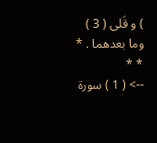) و قَلى ( 3 ) وما بعدهما . * * *
--> ( 1 ) سورة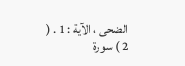الضحى ، الآية : 1 . ( 2 ) سورة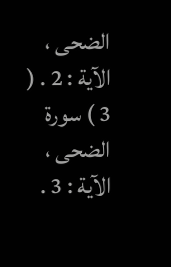الضحى ، الآية : 2 . ( 3 ) سورة الضحى ، الآية : 3 .